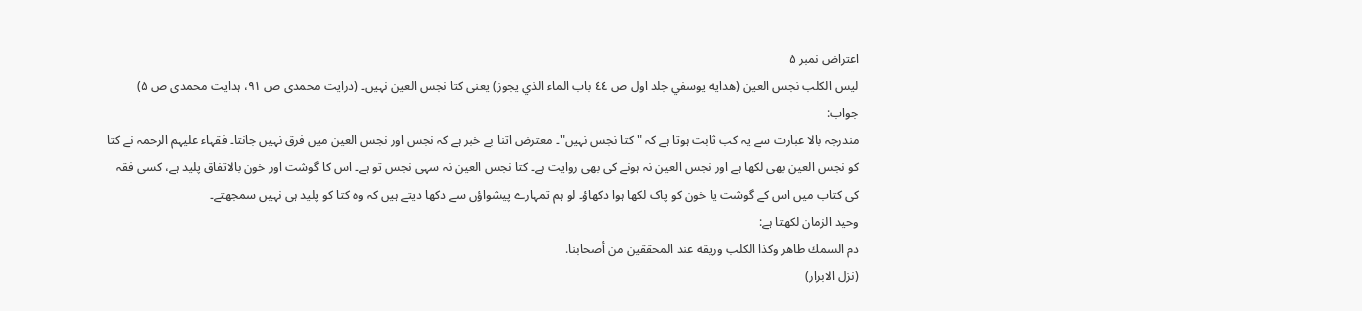اعتراض نمبر ۵
ليس الكلب نجس العين (هدايه يوسفي جلد اول ص ٤٤ باب الماء الذي يجوز) یعنی کتا نجس العین نہیں۔ (درایت محمدی ص ۹۱، ہدایت محمدی ص ۵)
جواب:
مندرجہ بالا عبارت سے یہ کب ثابت ہوتا ہے کہ "کتا نجس نہیں"۔ معترض اتنا بے خبر ہے کہ نجس اور نجس العین میں فرق نہیں جانتا۔ فقہاء علیہم الرحمہ نے کتا کو نجس العین بھی لکھا ہے اور نجس العین نہ ہونے کی بھی روایت ہے۔ کتا نجس العین نہ سہی نجس تو ہے۔ اس کا گوشت اور خون بالاتفاق پلید ہے، کسی فقہ کی کتاب میں اس کے گوشت یا خون کو پاک لکھا ہوا دکھاؤ۔ لو ہم تمہارے پیشواؤں سے دکھا دیتے ہیں کہ وہ کتا کو پلید ہی نہیں سمجھتے۔
وحید الزمان لکھتا ہے:
دم السمك طاهر وكذا الكلب وريقه عند المحققين من أصحابنا.
(نزل الابرار)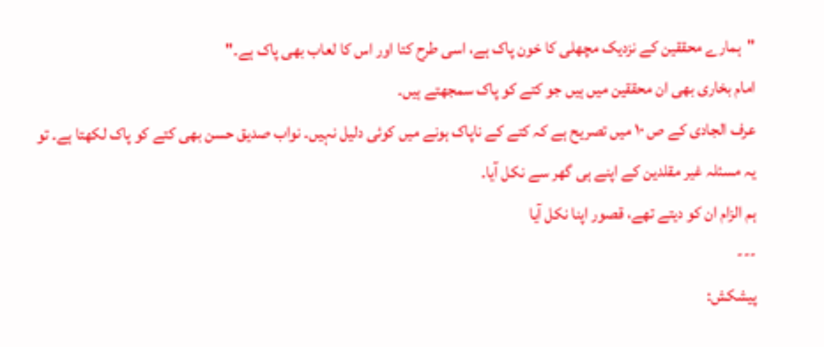"ہمارے محققین کے نزدیک مچھلی کا خون پاک ہے، اسی طرح کتا اور اس کا لعاب بھی پاک ہے۔"
امام بخاری بھی ان محققین میں ہیں جو کتے کو پاک سمجھتے ہیں۔
عرف الجادی کے ص ۱۰ میں تصریح ہے کہ کتے کے ناپاک ہونے میں کوئی دلیل نہیں۔ نواب صدیق حسن بھی کتے کو پاک لکھتا ہے۔ تو یہ مسئلہ غیر مقلدین کے اپنے ہی گھر سے نکل آیا۔
ہم الزام ان کو دیتے تھے، قصور اپنا نکل آیا
---
پیشکش: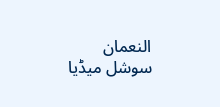النعمان سوشل میڈیا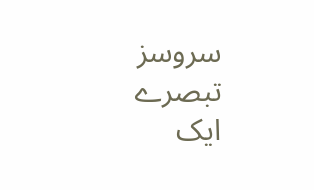سروسز
تبصرے
ایک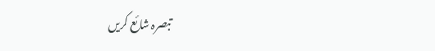تبصرہ شائع کریں